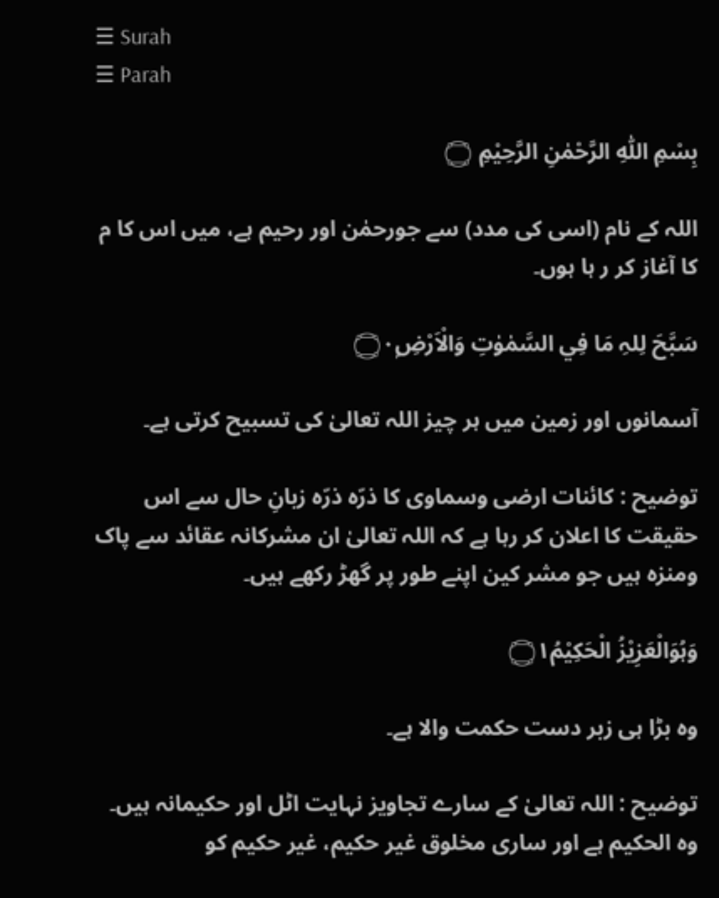☰ Surah
☰ Parah

بِسْمِ اللّٰهِ الرَّحْمٰنِ الرَّحِيْمِ ۝

اللہ کے نام (اسی کی مدد) سے جورحمٰن اور رحیم ہے، میں اس کا م کا آغاز کر ر ہا ہوں۔

سَبَّحَ لِلہِ مَا فِي السَّمٰوٰتِ وَالْاَرْضِ۝۰ۭ

آسمانوں اور زمین میں ہر چیز اللہ تعالیٰ کی تسبیح کرتی ہے۔

توضیح : کائنات ارضی وسماوی کا ذرّہ ذرّہ زبانِ حال سے اس حقیقت کا اعلان کر رہا ہے کہ اللہ تعالیٰ ان مشرکانہ عقائد سے پاک ومنزہ ہیں جو مشر کین اپنے طور پر گھڑ رکھے ہیں۔

وَہُوَالْعَزِيْزُ الْحَكِيْمُ۝۱

وہ بڑا ہی زبر دست حکمت والا ہے۔

توضیح : اللہ تعالیٰ کے سارے تجاویز نہایت اٹل اور حکیمانہ ہیں۔ وہ الحکیم ہے اور ساری مخلوق غیر حکیم، غیر حکیم کو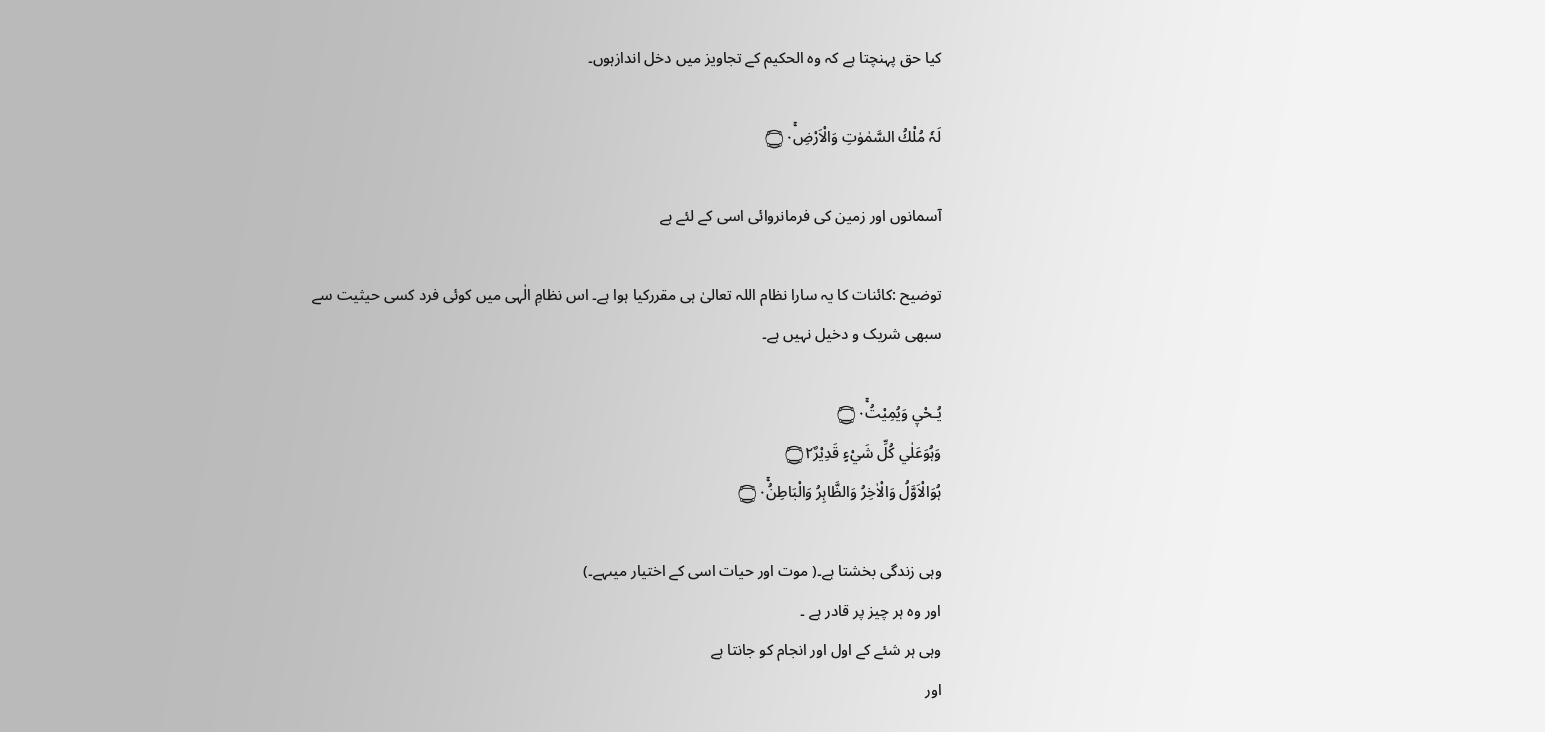کیا حق پہنچتا ہے کہ وہ الحکیم کے تجاویز میں دخل اندازہوں۔

لَہٗ مُلْكُ السَّمٰوٰتِ وَالْاَرْضِ۝۰ۚ

آسمانوں اور زمین کی فرمانروائی اسی کے لئے ہے

توضیح :کائنات کا یہ سارا نظام اللہ تعالیٰ ہی مقررکیا ہوا ہے۔ اس نظامِ الٰہی میں کوئی فرد کسی حیثیت سے سبھی شریک و دخیل نہیں ہے۔

يُـحْيٖ وَيُمِيْتُ۝۰ۚ
وَہُوَعَلٰي كُلِّ شَيْءٍ قَدِيْرٌ۝۲
ہُوَالْاَوَّلُ وَالْاٰخِرُ وَالظَّاہِرُ وَالْبَاطِنُ۝۰ۚ

وہی زندگی بخشتا ہے۔( موت اور حیات اسی کے اختیار میںہے۔)
اور وہ ہر چیز پر قادر ہے ۔
وہی ہر شئے کے اول اور انجام کو جانتا ہے
اور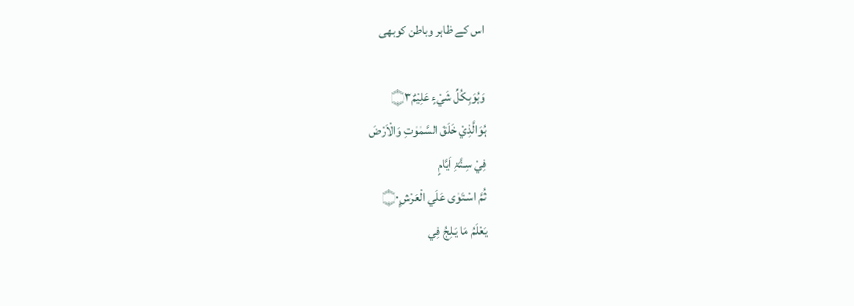اس کے ظاہر وباطن کوبھی

وَہُوَبِكُلِّ شَيْءٍ عَلِيْمٌ۝۳
ہُوَالَّذِيْ خَلَقَ السَّمٰوٰتِ وَالْاَرْضَ
فِيْ سِـتَّۃِ اَيَّامٍ
ثُمَّ اسْـتَوٰى عَلَي الْعَرْشِ۝۰ۭ
يَعْلَمُ مَا يَـلِجُ فِي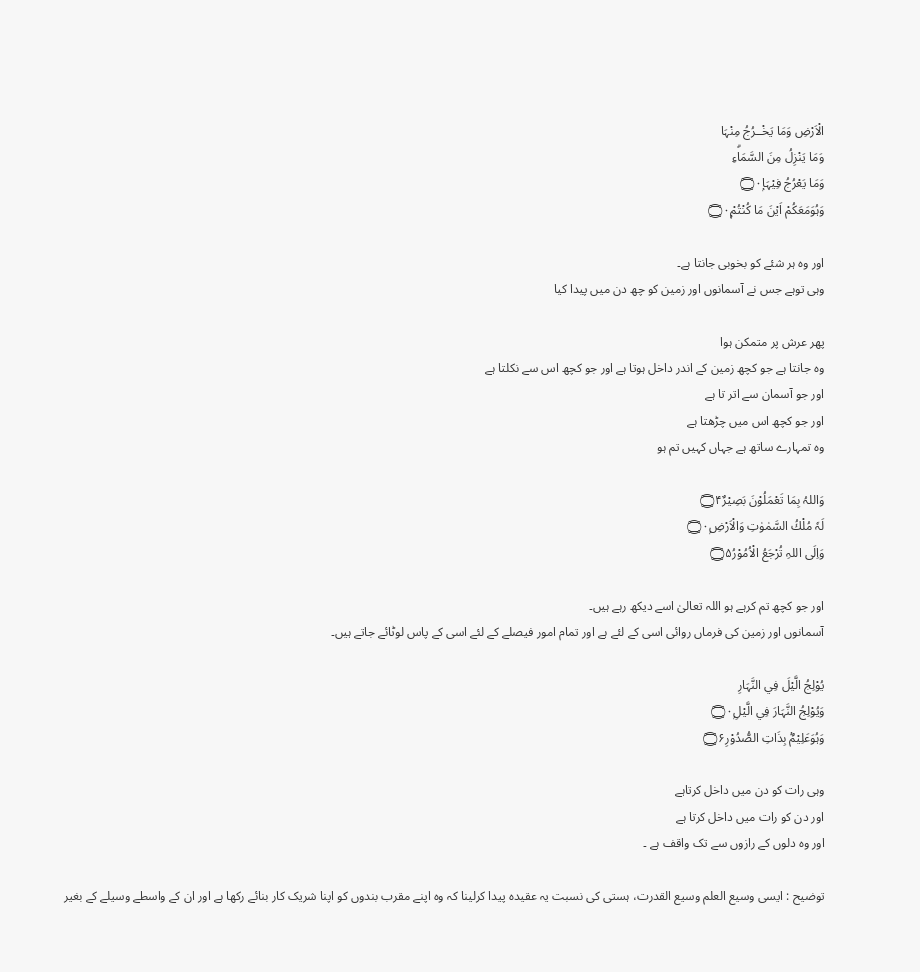الْاَرْضِ وَمَا يَخْــرُجُ مِنْہَا
وَمَا يَنْزِلُ مِنَ السَّمَاۗءِ
وَمَا يَعْرُجُ فِيْہَا۝۰ۭ
وَہُوَمَعَكُمْ اَيْنَ مَا كُنْتُمْ۝۰ۭ

اور وہ ہر شئے کو بخوبی جانتا ہے۔
وہی توہے جس نے آسمانوں اور زمین کو چھ دن میں پیدا کیا

پھر عرش پر متمکن ہوا
وہ جانتا ہے جو کچھ زمین کے اندر داخل ہوتا ہے اور جو کچھ اس سے نکلتا ہے
اور جو آسمان سے اتر تا ہے
اور جو کچھ اس میں چڑھتا ہے
وہ تمہارے ساتھ ہے جہاں کہیں تم ہو

وَاللہُ بِمَا تَعْمَلُوْنَ بَصِيْرٌ۝۴
لَہٗ مُلْكُ السَّمٰوٰتِ وَالْاَرْضِ۝۰ۭ
وَاِلَى اللہِ تُرْجَعُ الْاُمُوْرُ۝۵

اور جو کچھ تم کرہے ہو اللہ تعالیٰ اسے دیکھ رہے ہیں۔
آسمانوں اور زمین کی فرماں روائی اسی کے لئے ہے اور تمام امور فیصلے کے لئے اسی کے پاس لوٹائے جاتے ہیں۔

يُوْلِجُ الَّيْلَ فِي النَّہَارِ
وَيُوْلِجُ النَّہَارَ فِي الَّيْلِ۝۰ۭ
وَہُوَعَلِيْمٌۢ بِذَاتِ الصُّدُوْرِ۝۶

وہی رات کو دن میں داخل کرتاہے
اور دن کو رات میں داخل کرتا ہے
اور وہ دلوں کے رازوں سے تک واقف ہے ۔

توضیح : ایسی وسیع العلم وسیع القدرت، ہستی کی نسبت یہ عقیدہ پیدا کرلینا کہ وہ اپنے مقرب بندوں کو اپنا شریک کار بنائے رکھا ہے اور ان کے واسطے وسیلے کے بغیر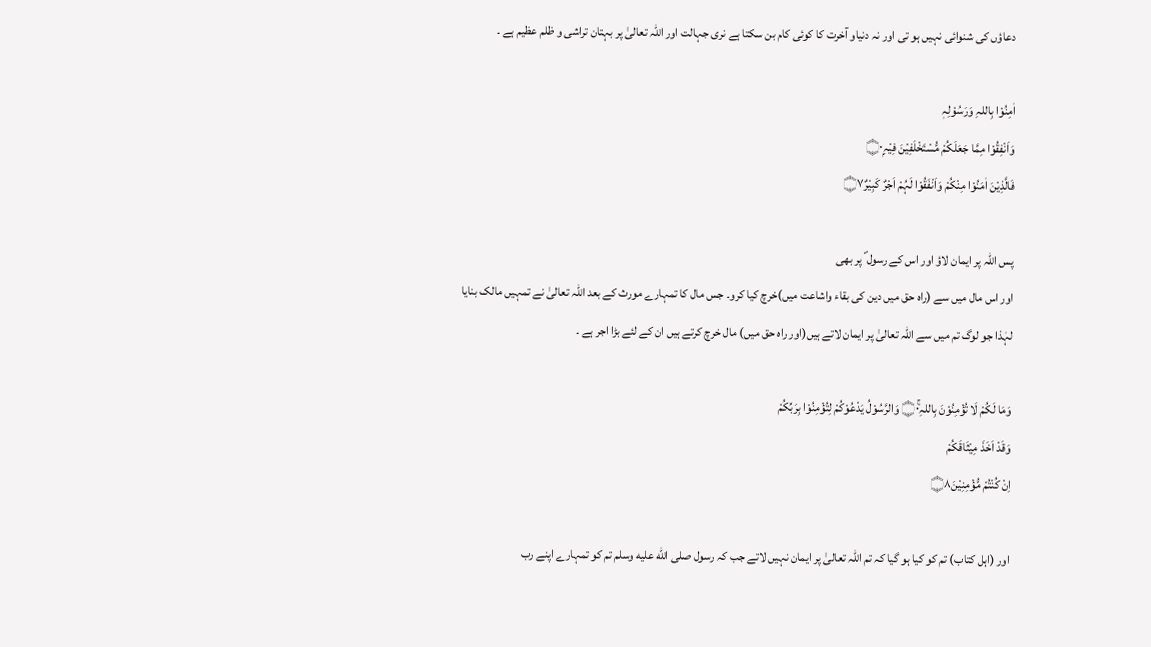دعاؤں کی شنوائی نہیں ہو تی اور نہ دنیاو آخرت کا کوئی کام بن سکتا ہے نری جہالت اور اللہ تعالیٰ پر بہتان تراشی و ظلم عظیم ہے ۔

اٰمِنُوْا بِاللہِ وَرَسُوْلِہٖ
وَاَنْفِقُوْا مِمَّا جَعَلَكُمْ مُّسْتَخْلَفِيْنَ فِيْہِ۝۰ۭ
فَالَّذِيْنَ اٰمَنُوْا مِنْكُمْ وَاَنْفَقُوْا لَہُمْ اَجْرٌ كَبِيْرٌ۝۷

پس اللہ پر ایمان لاؤ اور اس کے رسول ؐ پر بھی
اور اس مال میں سے (راہ حق میں دین کی بقاء واشاعت میں)خرچ کیا کرو۔ جس مال کا تمہارے مورث کے بعد اللہ تعالیٰ نے تمہیں مالک بنایا
لہٰذا جو لوگ تم میں سے اللہ تعالیٰ پر ایمان لاتے ہیں(اور راہ حق میں) مال خرچ کرتے ہیں ان کے لئے بڑا اجر ہے ۔

وَمَا لَكُمْ لَا تُؤْمِنُوْنَ بِاللہِ۝۰ۚ وَالرَّسُوْلُ يَدْعُوْكُمْ لِتُؤْمِنُوْا بِرَبِّكُمْ
وَقَدْ اَخَذَ مِيْثَاقَكُمْ
اِنْ كُنْتُمْ مُّؤْمِنِيْنَ۝۸

اور (اہل کتاب) تم کو کیا ہو گیا کہ تم اللہ تعالیٰ پر ایمان نہیں لاتے جب کہ رسول صلى الله عليه وسلم تم کو تمہارے اپنے رب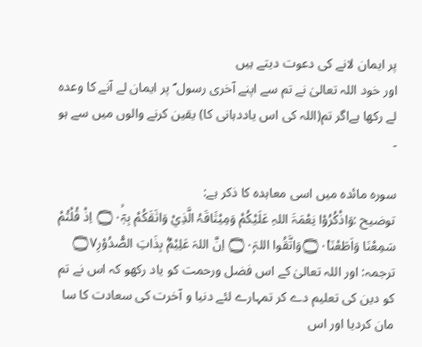پر ایمان لانے کی دعوت دیتے ہیں
اور خود اللہ تعالیٰ نے تم سے اپنے آخری رسول ؐ پر ایمان لے آنے کا وعدہ لے رکھا ہےاگر تم(اللہ کی اس یاددہانی کا) یقین کرنے والوں میں سے ہو ۔

سورہ مائدہ میں اسی معاہدہ کا ذکر ہے:
توضیح :وَاذْكُرُوْا نِعْمَۃَ اللہِ عَلَيْكُمْ وَمِيْثَاقَہُ الَّذِيْ وَاثَقَكُمْ بِہٖٓ۝۰ۙ اِذْ قُلْتُمْ سَمِعْنَا وَاَطَعْنَا۝۰ۡوَاتَّقُوا اللہَ۝۰ۭ اِنَّ اللہَ عَلِيْمٌۢ بِذَاتِ الصُّدُوْرِ۝۷
ترجمہ: اور اللہ تعالیٰ کے اس فضل ورحمت کو یاد رکھو کہ اس نے تم کو دین کی تعلیم دے کر تمہارے لئے دنیا و آخرت کی سعادت کا سا مان کردیا اور اس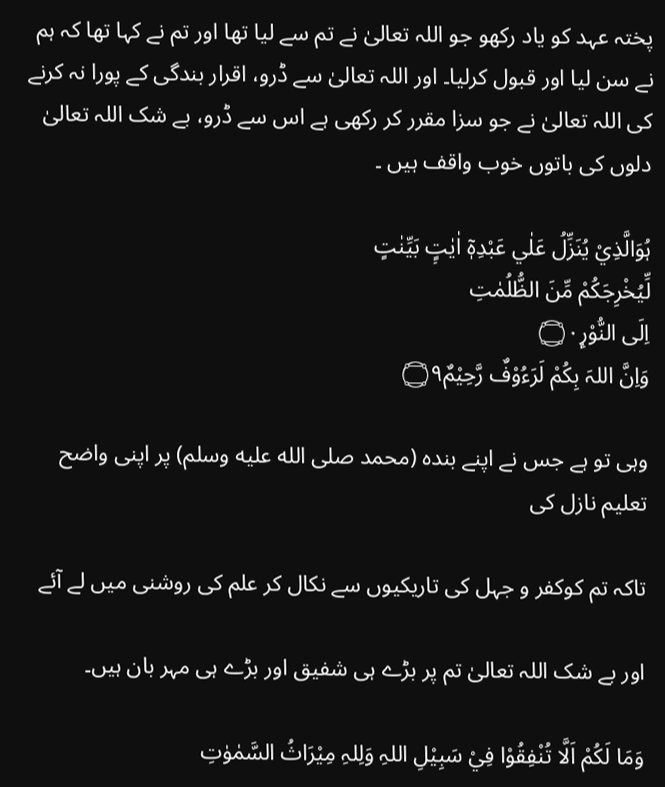پختہ عہد کو یاد رکھو جو اللہ تعالیٰ نے تم سے لیا تھا اور تم نے کہا تھا کہ ہم نے سن لیا اور قبول کرلیا۔ اور اللہ تعالیٰ سے ڈرو، اقرار بندگی کے پورا نہ کرنے کی اللہ تعالیٰ نے جو سزا مقرر کر رکھی ہے اس سے ڈرو، بے شک اللہ تعالیٰ دلوں کی باتوں خوب واقف ہیں ۔

ہُوَالَّذِيْ يُنَزِّلُ عَلٰي عَبْدِہٖٓ اٰيٰتٍؚ بَيِّنٰتٍ
لِّيُخْرِجَكُمْ مِّنَ الظُّلُمٰتِ
اِلَى النُّوْرِ۝۰ۭ
وَاِنَّ اللہَ بِكُمْ لَرَءُوْفٌ رَّحِيْمٌ۝۹

وہی تو ہے جس نے اپنے بندہ (محمد صلى الله عليه وسلم) پر اپنی واضح تعلیم نازل کی

تاکہ تم کوکفر و جہل کی تاریکیوں سے نکال کر علم کی روشنی میں لے آئے

اور بے شک اللہ تعالیٰ تم پر بڑے ہی شفیق اور بڑے ہی مہر بان ہیں۔

وَمَا لَكُمْ اَلَّا تُنْفِقُوْا فِيْ سَبِيْلِ اللہِ وَلِلہِ مِيْرَاثُ السَّمٰوٰتِ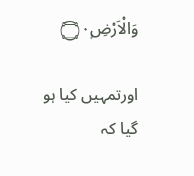وَالْاَرْضِ۝۰ۭ

اورتمہیں کیا ہو گیا کہ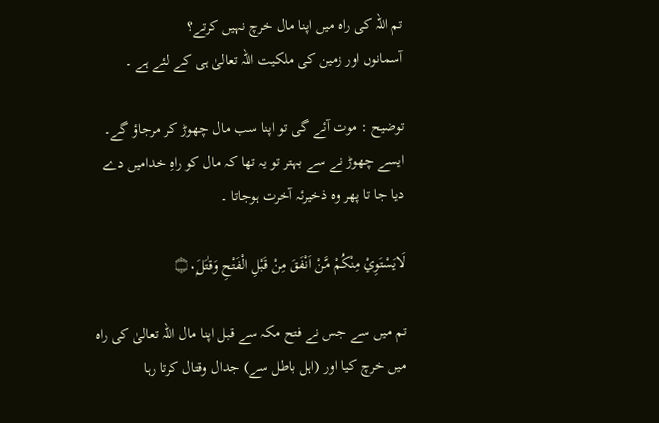تم اللہ کی راہ میں اپنا مال خرچ نہیں کرتے؟
آسمانوں اور زمین کی ملکیت اللہ تعالیٰ ہی کے لئے ہے ۔

توضیح : موت آئے گی تو اپنا سب مال چھوڑ کر مرجاؤ گے۔ ایسے چھوڑ نے سے بہتر تو یہ تھا کہ مال کو راہِ خدامیں دے دیا جا تا پھر وہ ذخیرئہ آخرت ہوجاتا ۔

لَايَسْتَوِيْ مِنْكُمْ مَّنْ اَنْفَقَ مِنْ قَبْلِ الْفَتْحِ وَقٰتَلَ۝۰ۭ

تم میں سے جس نے فتح مکہ سے قبل اپنا مال اللہ تعالیٰ کی راہ میں خرچ کیا اور (اہل باطل سے) جدال وقتال کرتا رہا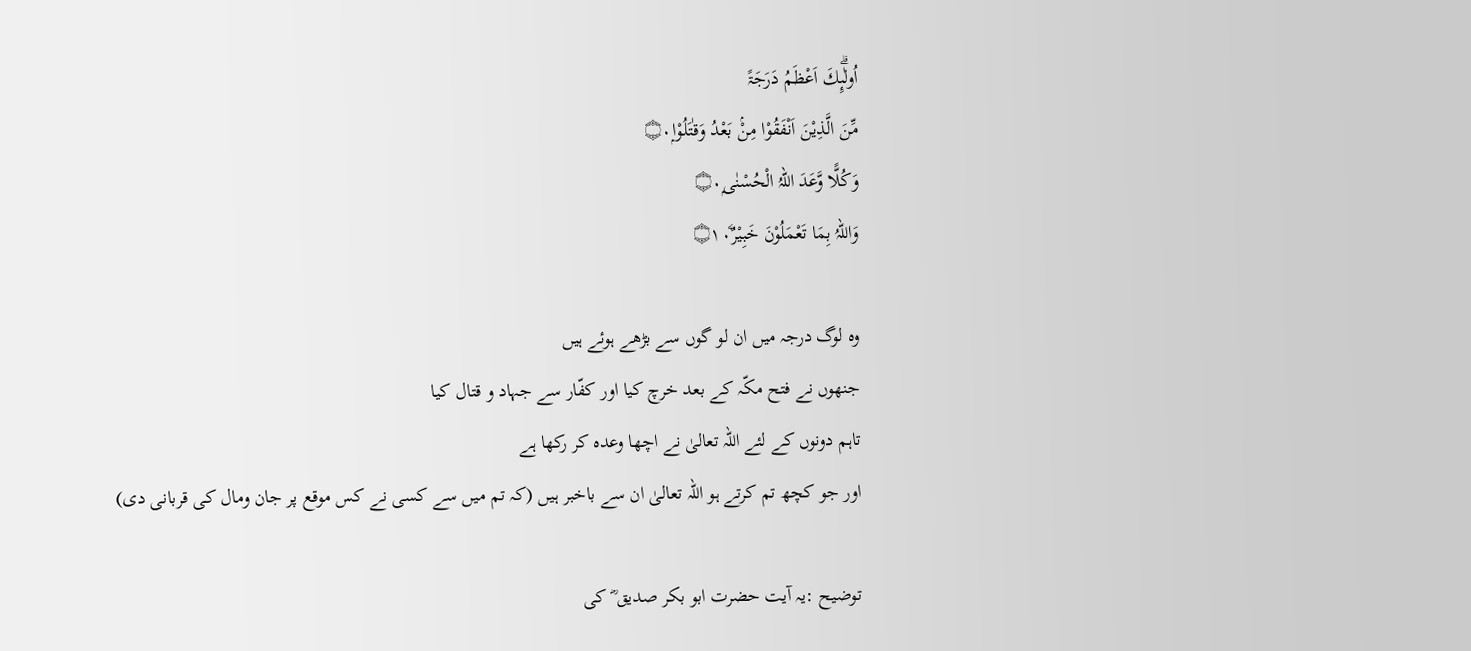اُولٰۗىِٕكَ اَعْظَمُ دَرَجَۃً
مِّنَ الَّذِيْنَ اَنْفَقُوْا مِنْۢ بَعْدُ وَقٰتَلُوْا۝۰ۭ
وَكُلًّا وَّعَدَ اللہُ الْحُسْنٰى۝۰ۭ
وَاللہُ بِمَا تَعْمَلُوْنَ خَبِيْرٌ۝۱۰ۧ

وہ لوگ درجہ میں ان لو گوں سے بڑھے ہوئے ہیں
جنھوں نے فتح مکّہ کے بعد خرچ کیا اور کفّار سے جہاد و قتال کیا
تاہم دونوں کے لئے اللہ تعالیٰ نے اچھا وعدہ کر رکھا ہے
اور جو کچھ تم کرتے ہو اللہ تعالیٰ ان سے باخبر ہیں (کہ تم میں سے کسی نے کس موقع پر جان ومال کی قربانی دی)

توضیح :یہ آیت حضرت ابو بکر صدیق ؓ کی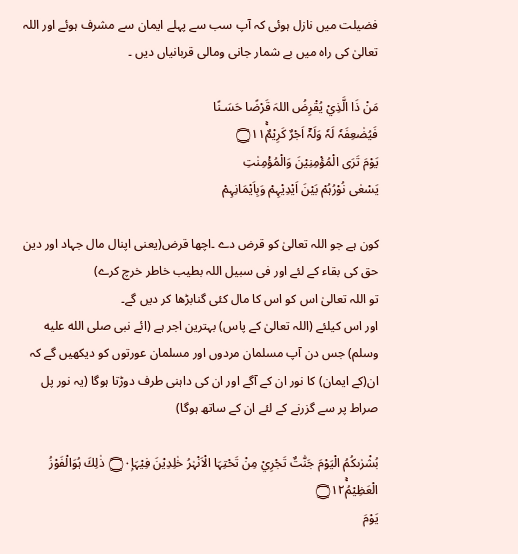فضیلت میں نازل ہوئی کہ آپ سب سے پہلے ایمان سے مشرف ہوئے اور اللہ تعالیٰ کی راہ میں بے شمار جانی ومالی قربانیاں دیں ۔

مَنْ ذَا الَّذِيْ يُقْرِضُ اللہَ قَرْضًا حَسَـنًا
فَيُضٰعِفَہٗ لَہٗ وَلَہٗٓ اَجْرٌ كَرِيْمٌ۝۱۱ۚ
يَوْمَ تَرَى الْمُؤْمِنِيْنَ وَالْمُؤْمِنٰتِ
يَسْعٰى نُوْرُہُمْ بَيْنَ اَيْدِيْہِمْ وَبِاَيْمَانِہِمْ

کون ہے جو اللہ تعالیٰ کو قرض دے ۔اچھا قرض(یعنی اپنال مال جہاد اور دین حق کی بقاء کے لئے اور فی سبیل اللہ بطیب خاطر خرچ کرے)
تو اللہ تعالیٰ اس کو اس کا مال کئی گنابڑھا کر دیں گے۔
اور اس کیلئے (اللہ تعالیٰ کے پاس) بہترین اجر ہے (ائے نبی صلى الله عليه وسلم) جس دن آپ مسلمان مردوں اور مسلمان عورتوں کو دیکھیں گے کہ
ان(کے ایمان) کا نور ان کے آگے اور ان کی داہنی طرف دوڑتا ہوگا (یہ نور پل صراط پر سے گزرنے کے لئے ان کے ساتھ ہوگا)

بُشْرٰىكُمُ الْيَوْمَ جَنّٰتٌ تَجْرِيْ مِنْ تَحْتِہَا الْاَنْہٰرُ خٰلِدِيْنَ فِيْہَا۝۰ۭ ذٰلِكَ ہُوَالْفَوْزُ الْعَظِيْمُ۝۱۲ۚ
يَوْمَ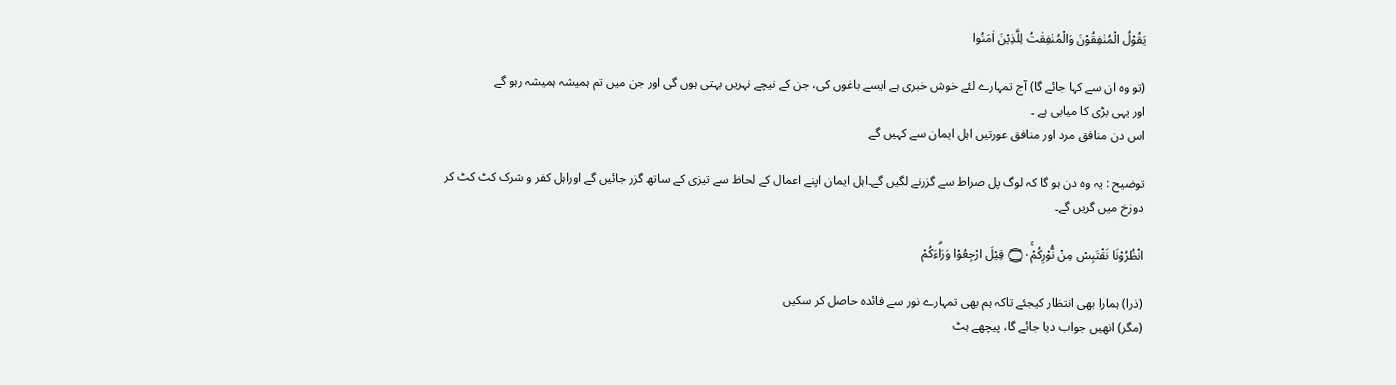يَقُوْلُ الْمُنٰفِقُوْنَ وَالْمُنٰفِقٰتُ لِلَّذِيْنَ اٰمَنُوا

(تو وہ ان سے کہا جائے گا) آج تمہارے لئے خوش خبری ہے ایسے باغوں کی، جن کے نیچے نہریں بہتی ہوں گی اور جن میں تم ہمیشہ ہمیشہ رہو گے
اور یہی بڑی کا میابی ہے ۔
اس دن منافق مرد اور منافق عورتیں اہل ایمان سے کہیں گے

توضیح : یہ وہ دن ہو گا کہ لوگ پل صراط سے گزرنے لگیں گے۔اہل ایمان اپنے اعمال کے لحاظ سے تیزی کے ساتھ گزر جائیں گے اوراہل کفر و شرک کٹ کٹ کر دوزخ میں گریں گے۔

انْظُرُوْنَا نَقْتَبِسْ مِنْ نُّوْرِكُمْ۝۰ۚ قِيْلَ ارْجِعُوْا وَرَاۗءَكُمْ

(ذرا) ہمارا بھی انتظار کیجئے تاکہ ہم بھی تمہارے نور سے فائدہ حاصل کر سکیں
(مگر) انھیں جواب دیا جائے گا، پیچھے ہٹ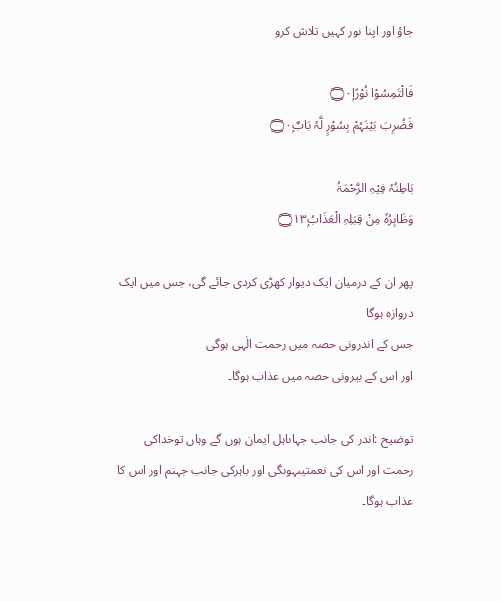جاؤ اور اپنا نور کہیں تلاش کرو

فَالْتَمِسُوْا نُوْرًا۝۰ۭ
فَضُرِبَ بَيْنَہُمْ بِسُوْرٍ لَّہٗ بَابٌ۝۰ۭ

بَاطِنُہٗ فِيْہِ الرَّحْمَۃُ
وَظَاہِرُہٗ مِنْ قِبَلِہِ الْعَذَابُ۝۱۳ۭ

پھر ان کے درمیان ایک دیوار کھڑی کردی جائے گی، جس میں ایک دروازہ ہوگا
جس کے اندرونی حصہ میں رحمت الٰہی ہوگی
اور اس کے بیرونی حصہ میں عذاب ہوگا۔

توضیح :اندر کی جانب جہاںاہل ایمان ہوں گے وہاں توخداکی رحمت اور اس کی نعمتیںہوںگی اور باہرکی جانب جہنم اور اس کا عذاب ہوگا۔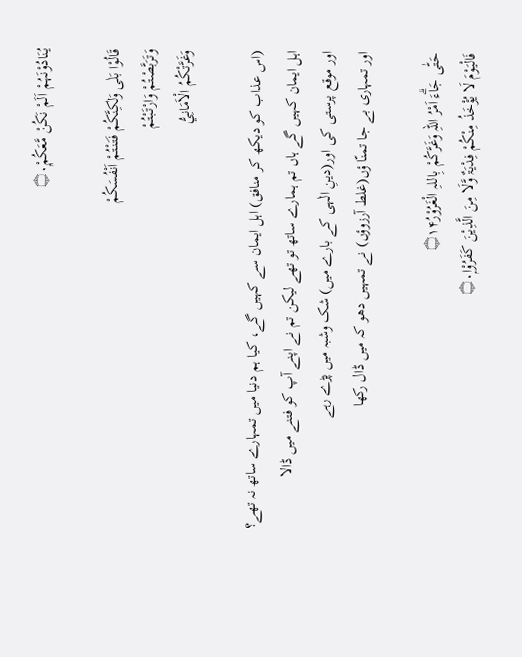يُنَادُوْنَہُمْ اَلَمْ نَكُنْ مَّعَكُمْ۝۰ۭ

قَالُوْا بَلٰى وَلٰكِنَّكُمْ فَتَنْتُمْ اَنْفُسَكُمْ
وَتَرَبَّصْتُمْ وَارْتَبْتُمْ
وَغَرَّتْكُمُ الْاَمَانِيُّ

(اس عذاب کو دیکھ کر منافق) اہل ایمان سے کہیں گے، کیا ہم دنیا میں تمہارے ساتھ نہ تھے؟
اہل ایمان کہیں گے ہاں تم ہمارے ساتھ تو تھے لیکن تم نے اپنے آپ کو فتنے میں ڈالا
اور موقع پرستی کی اور(دینِ الٰہی کے بارے میں) شک وشبہ میں پڑے رہے
اور تمہاری بے جا تمنّا ؤں(غلط آرزوؤں) نے تمہیں دھو کہ میں ڈال رکھا

حَتّٰى جَاۗءَ اَمْرُ اللہِ وَغَرَّكُمْ بِاللہِ الْغَرُوْرُ۝۱۴
فَالْيَوْمَ لَا يُؤْخَذُ مِنْكُمْ فِدْيَۃٌ وَّلَا مِنَ الَّذِيْنَ كَفَرُوْا۝۰ۭ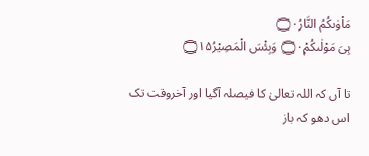مَاْوٰىكُمُ النَّارُ۝۰ۭ
ہِىَ مَوْلٰىكُمْ۝۰ۭ وَبِئْسَ الْمَصِيْرُ۝۱۵

تا آں کہ اللہ تعالیٰ کا فیصلہ آگیا اور آخروقت تک اس دھو کہ باز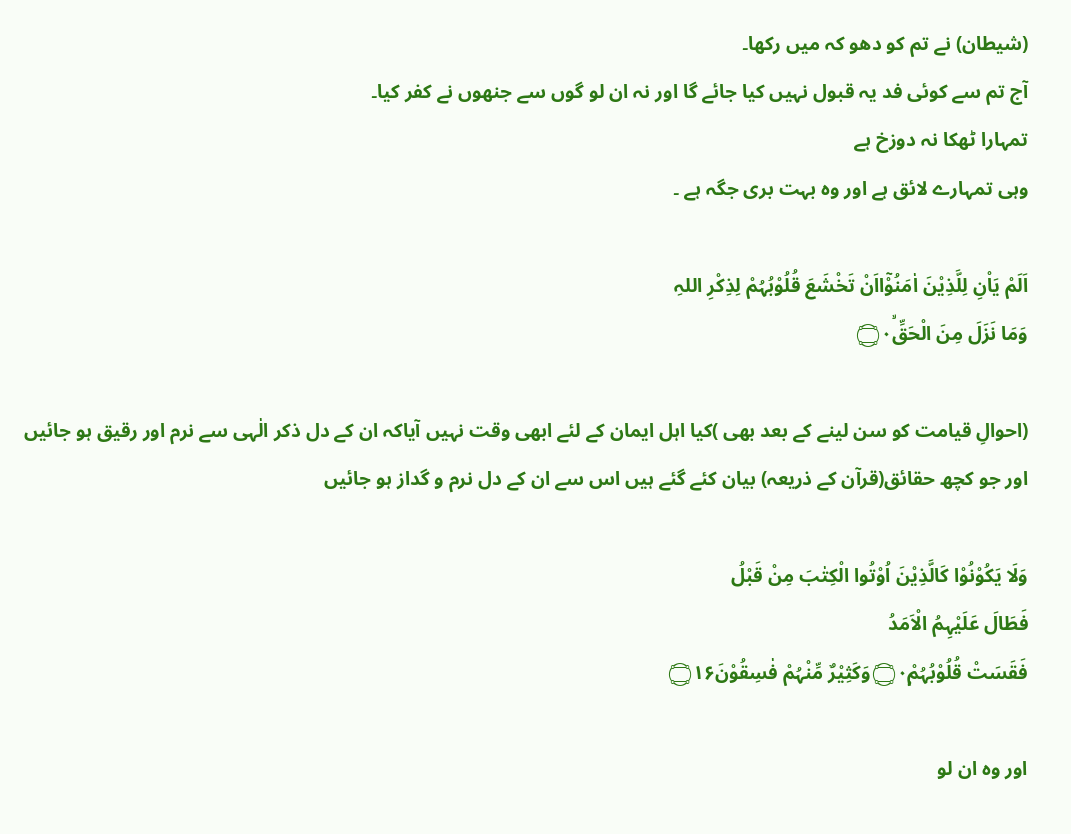(شیطان) نے تم کو دھو کہ میں رکھا۔
آج تم سے کوئی فد یہ قبول نہیں کیا جائے گا اور نہ ان لو گوں سے جنھوں نے کفر کیا۔
تمہارا ٹھکا نہ دوزخ ہے
وہی تمہارے لائق ہے اور وہ بہت بری جگہ ہے ۔

اَلَمْ يَاْنِ لِلَّذِيْنَ اٰمَنُوْٓااَنْ تَخْشَعَ قُلُوْبُہُمْ لِذِكْرِ اللہِ
وَمَا نَزَلَ مِنَ الْحَقِّ۝۰ۙ

(احوالِ قیامت کو سن لینے کے بعد بھی )کیا اہل ایمان کے لئے ابھی وقت نہیں آیاکہ ان کے دل ذکر الٰہی سے نرم اور رقیق ہو جائیں
اور جو کچھ حقائق(قرآن کے ذریعہ) بیان کئے گئے ہیں اس سے ان کے دل نرم و گداز ہو جائیں

وَلَا يَكُوْنُوْا كَالَّذِيْنَ اُوْتُوا الْكِتٰبَ مِنْ قَبْلُ
فَطَالَ عَلَيْہِمُ الْاَمَدُ
فَقَسَتْ قُلُوْبُہُمْ۝۰ۭوَكَثِيْرٌ مِّنْہُمْ فٰسِقُوْنَ۝۱۶

اور وہ ان لو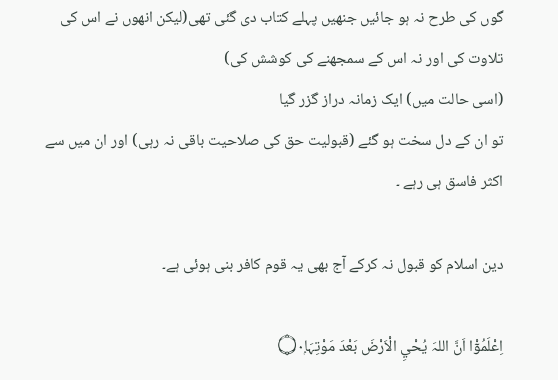گوں کی طرح نہ ہو جائیں جنھیں پہلے کتاب دی گئی تھی(لیکن انھوں نے اس کی تلاوت کی اور نہ اس کے سمجھنے کی کوشش کی)
(اسی حالت میں) ایک زمانہ دراز گزر گیا
تو ان کے دل سخت ہو گئے (قبولیت حق کی صلاحیت باقی نہ رہی) اور ان میں سے اکثر فاسق ہی رہے ۔

دین اسلام کو قبول نہ کرکے آج بھی یہ قوم کافر بنی ہوئی ہے۔

اِعْلَمُوْٓا اَنَّ اللہَ يُحْيِ الْاَرْضَ بَعْدَ مَوْتِہَا۝۰ۭ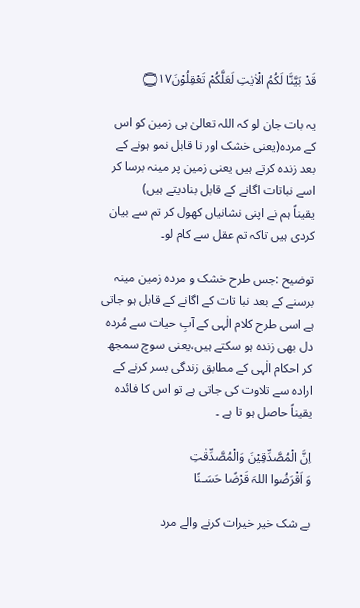قَدْ بَيَّنَّا لَكُمُ الْاٰيٰتِ لَعَلَّكُمْ تَعْقِلُوْنَ۝۱۷

یہ بات جان لو کہ اللہ تعالیٰ ہی زمین کو اس کے مردہ(یعنی خشک اور نا قابل نمو ہونے کے بعد زندہ کرتے ہیں یعنی زمین پر مینہ برسا کر اسے نباتات اگانے کے قابل بنادیتے ہیں)
یقیناً ہم نے اپنی نشانیاں کھول کر تم سے بیان کردی ہیں تاکہ تم عقل سے کام لو۔

توضیح :جس طرح خشک و مردہ زمین مینہ برسنے کے بعد نبا تات کے اگانے کے قابل ہو جاتی ہے اسی طرح کلام الٰہی کے آبِ حیات سے مُردہ دل بھی زندہ ہو سکتے ہیں،یعنی سوچ سمجھ کر احکام الٰہی کے مطابق زندگی بسر کرنے کے ارادہ سے تلاوت کی جاتی ہے تو اس کا فائدہ یقیناً حاصل ہو تا ہے ۔

اِنَّ الْمُصَّدِّقِيْنَ وَالْمُصَّدِّقٰتِ
وَ اَقْرَضُوا اللہَ قَرْضًا حَسَـنًا

بے شک خیر خیرات کرنے والے مرد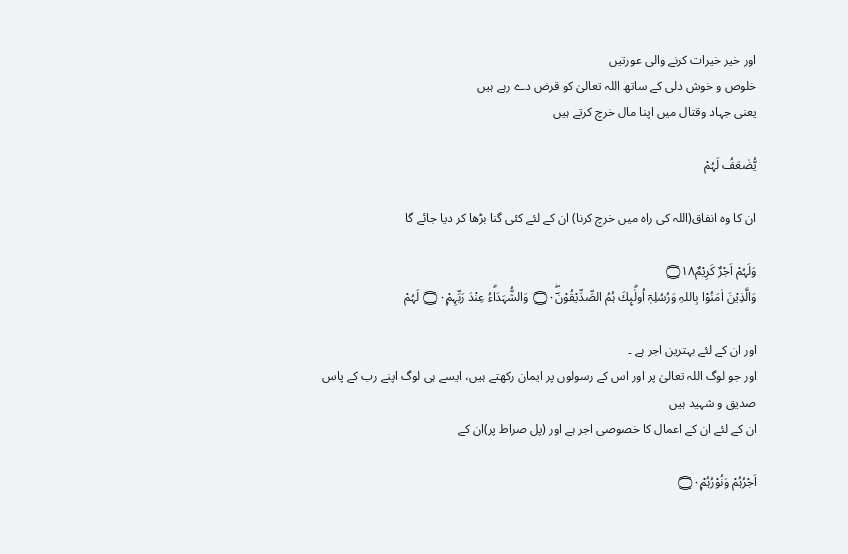اور خیر خیرات کرنے والی عورتیں
خلوص و خوش دلی کے ساتھ اللہ تعالیٰ کو قرض دے رہے ہیں
یعنی جہاد وقتال میں اپنا مال خرچ کرتے ہیں

يُّضٰعَفُ لَہُمْ

ان کا وہ انفاق(اللہ کی راہ میں خرچ کرنا) ان کے لئے کئی گنا بڑھا کر دیا جائے گا

وَلَہُمْ اَجْرٌ كَرِيْمٌ۝۱۸
وَالَّذِيْنَ اٰمَنُوْا بِاللہِ وَرُسُلِہٖٓ اُولٰۗىِٕكَ ہُمُ الصِّدِّيْقُوْنَ۝۰ۤۖ وَالشُّہَدَاۗءُ عِنْدَ رَبِّہِمْ۝۰ۭ لَہُمْ

اور ان کے لئے بہترین اجر ہے ۔
اور جو لوگ اللہ تعالیٰ پر اور اس کے رسولوں پر ایمان رکھتے ہیں، ایسے ہی لوگ اپنے رب کے پاس صدیق و شہید ہیں
ان کے لئے ان کے اعمال کا خصوصی اجر ہے اور (پل صراط پر)ان کے

اَجْرُہُمْ وَنُوْرُہُمْ۝۰ۭ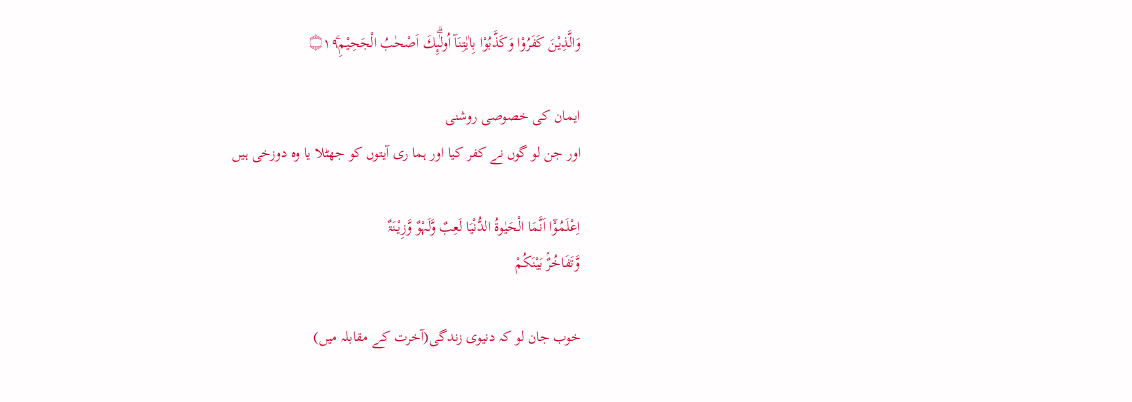وَالَّذِيْنَ كَفَرُوْا وَكَذَّبُوْا بِاٰيٰتِنَآ اُولٰۗىِٕكَ اَصْحٰبُ الْجَحِيْمِ۝۱۹ۧ

ایمان کی خصوصی روشنی
اور جن لو گوں نے کفر کیا اور ہما ری آیتوں کو جھٹلا یا وہ دوزخی ہیں

اِعْلَمُوْٓا اَنَّمَا الْحَيٰوۃُ الدُّنْيَا لَعِبٌ وَّلَہْوٌ وَّزِيْنَۃٌ
وَّتَفَاخُرٌۢ بَيْنَكُمْ

خوب جان لو کہ دنیوی زندگی(آخرت کے مقابلہ میں)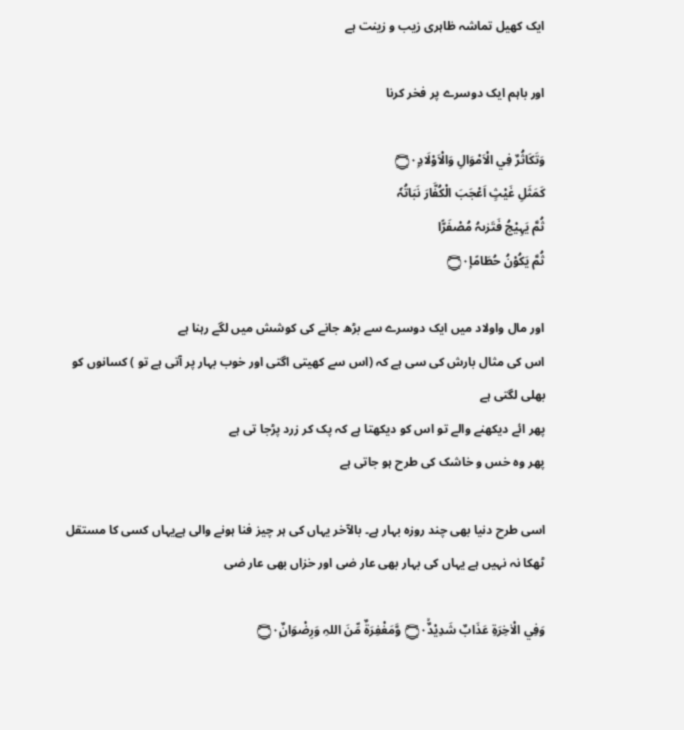ایک کھیل تماشہ ظاہری زیب و زینت ہے

اور باہم ایک دوسرے پر فخر کرنا

وَتَكَاثُرٌ فِي الْاَمْوَالِ وَالْاَوْلَادِ۝۰ۭ
كَمَثَلِ غَيْثٍ اَعْجَبَ الْكُفَّارَ نَبَاتُہٗ
ثُمَّ يَہِيْجُ فَتَرٰىہُ مُصْفَرًّا
ثُمَّ يَكُوْنُ حُطَامًا۝۰ۭ

اور مال واولاد میں ایک دوسرے سے بڑھ جانے کی کوشش میں لگے رہنا ہے
اس کی مثال بارش کی سی ہے کہ (اس سے کھیتی اگتی اور خوب بہار پر آتی ہے تو ) کسانوں کو بھلی لگتی ہے
پھر ائے دیکھنے والے تو اس کو دیکھتا ہے کہ پک کر زرد پڑجا تی ہے
پھر وہ خس و خاشک کی طرح ہو جاتی ہے

اسی طرح دنیا بھی چند روزہ بہار ہے۔ بالآخر یہاں کی ہر چیز فنا ہونے والی ہےیہاں کسی کا مستقل ٹھکا نہ نہیں ہے یہاں کی بہار بھی عار ضی اور خزاں بھی عار ضی

وَفِي الْاٰخِرَۃِ عَذَابٌ شَدِيْدٌ۝۰ۙ وَّمَغْفِرَۃٌ مِّنَ اللہِ وَرِضْوَانٌ۝۰ۭ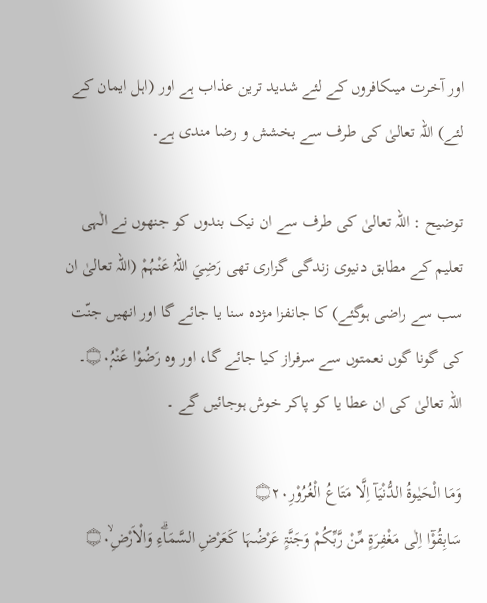اور آخرت میںکافروں کے لئے شدید ترین عذاب ہے اور (اہل ایمان کے لئے) اللہ تعالیٰ کی طرف سے بخشش و رضا مندی ہے۔

توضیح : اللہ تعالیٰ کی طرف سے ان نیک بندوں کو جنھوں نے الٰہی تعلیم کے مطابق دنیوی زندگی گزاری تھی رَضِيَ اللہُ عَنْہُمْ (اللہ تعالیٰ ان سب سے راضی ہوگئے) کا جانفزا مژدہ سنا یا جائے گا اور انھیں جنّت کی گونا گوں نعمتوں سے سرفراز کیا جائے گا، اور وہ رَضُوْا عَنْہُ۝۰ۭ۔ اللہ تعالیٰ کی ان عطا یا کو پاکر خوش ہوجائیں گے ۔

وَمَا الْحَيٰوۃُ الدُّنْيَآ اِلَّا مَتَاعُ الْغُرُوْرِ۝۲۰
سَابِقُوْٓا اِلٰى مَغْفِرَۃٍ مِّنْ رَّبِّكُمْ وَجَنَّۃٍ عَرْضُہَا كَعَرْضِ السَّمَاۗءِ وَالْاَرْضِ۝۰ۙ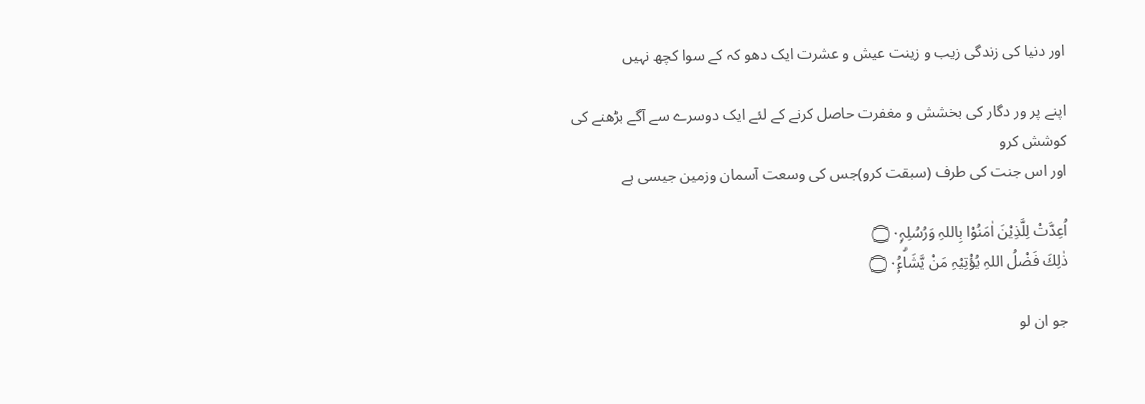اور دنیا کی زندگی زیب و زینت عیش و عشرت ایک دھو کہ کے سوا کچھ نہیں

اپنے پر ور دگار کی بخشش و مغفرت حاصل کرنے کے لئے ایک دوسرے سے آگے بڑھنے کی کوشش کرو
اور اس جنت کی طرف (سبقت کرو)جس کی وسعت آسمان وزمین جیسی ہے

اُعِدَّتْ لِلَّذِيْنَ اٰمَنُوْا بِاللہِ وَرُسُلِہٖ۝۰ۭ
ذٰلِكَ فَضْلُ اللہِ يُؤْتِيْہِ مَنْ يَّشَاۗءُ۝۰ۭ

جو ان لو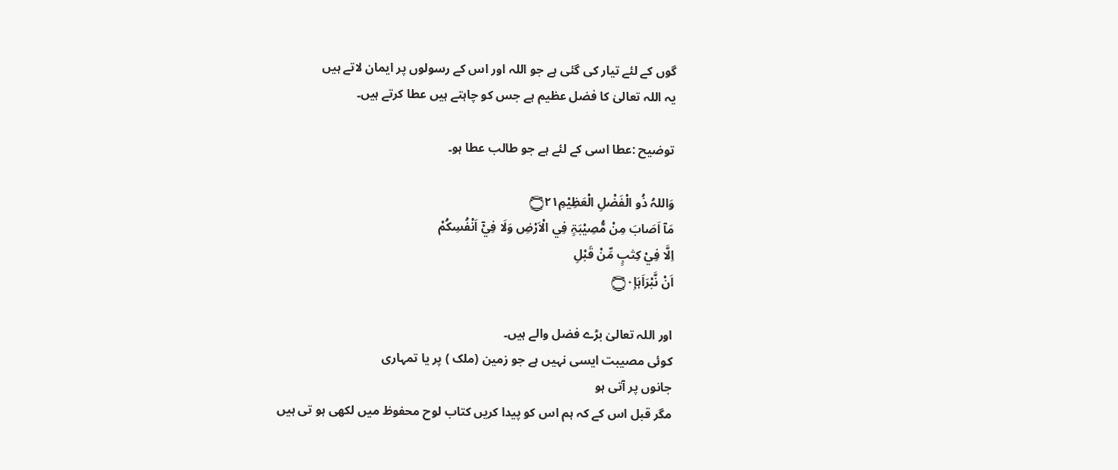گوں کے لئے تیار کی گئی ہے جو اللہ اور اس کے رسولوں پر ایمان لاتے ہیں
یہ اللہ تعالیٰ کا فضل عظیم ہے جس کو چاہتے ہیں عطا کرتے ہیں۔

توضیح :عطا اسی کے لئے ہے جو طالب عطا ہو۔

وَاللہُ ذُو الْفَضْلِ الْعَظِيْمِ۝۲۱
مَآ اَصَابَ مِنْ مُّصِيْبَۃٍ فِي الْاَرْضِ وَلَا فِيْٓ اَنْفُسِكُمْ
اِلَّا فِيْ كِتٰبٍ مِّنْ قَبْلِ
اَنْ نَّبْرَاَہَا۝۰ۭ

اور اللہ تعالیٰ بڑے فضل والے ہیں۔
کوئی مصیبت ایسی نہیں ہے جو زمین (ملک ) پر یا تمہاری
جانوں پر آتی ہو
مگر قبل اس کے کہ ہم اس کو پیدا کریں کتاب لوح محفوظ میں لکھی ہو تی ہیں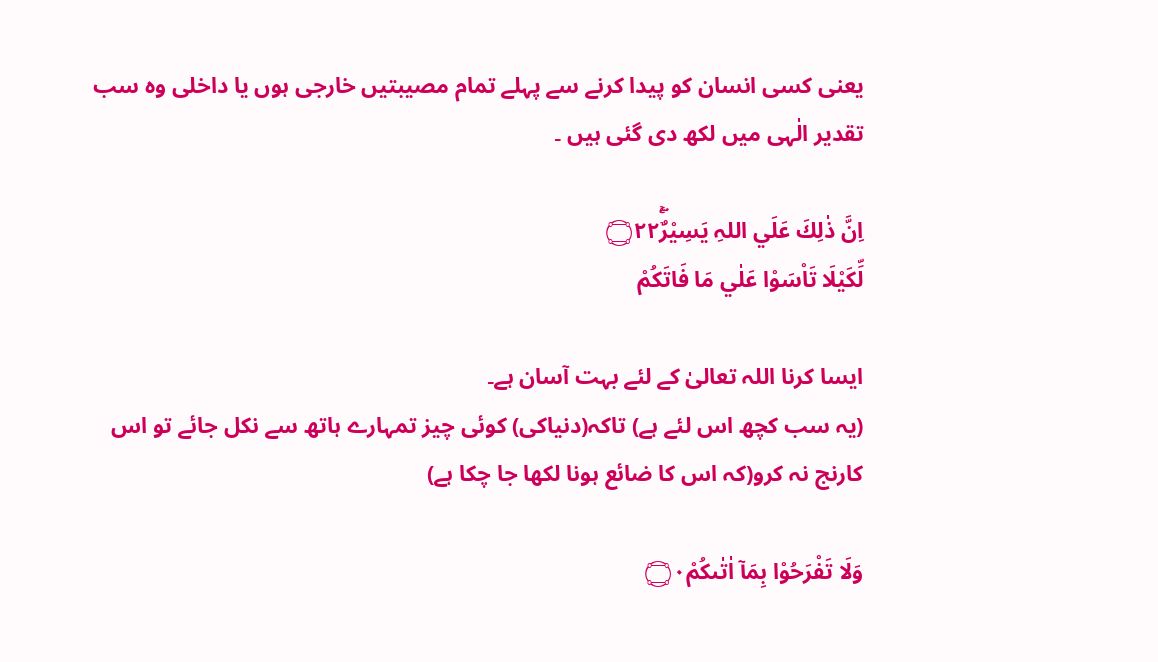یعنی کسی انسان کو پیدا کرنے سے پہلے تمام مصیبتیں خارجی ہوں یا داخلی وہ سب تقدیر الٰہی میں لکھ دی گئی ہیں ۔

اِنَّ ذٰلِكَ عَلَي اللہِ يَسِيْرٌ۝۲۲ۚۖ
لِّكَيْلَا تَاْسَوْا عَلٰي مَا فَاتَكُمْ

ایسا کرنا اللہ تعالیٰ کے لئے بہت آسان ہے۔
(یہ سب کچھ اس لئے ہے) تاکہ(دنیاکی) کوئی چیز تمہارے ہاتھ سے نکل جائے تو اس کارنج نہ کرو(کہ اس کا ضائع ہونا لکھا جا چکا ہے)

وَلَا تَفْرَحُوْا بِمَآ اٰتٰىكُمْ۝۰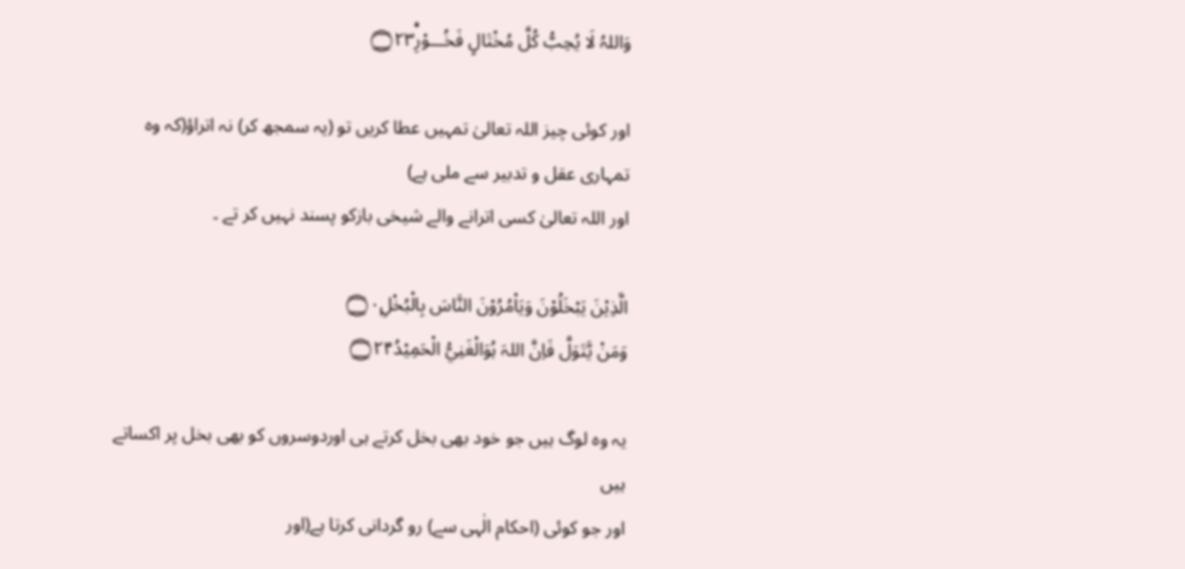وَاللہُ لَا يُحِبُّ كُلَّ مُخْتَالٍ فَخُـــوْرِۨ۝۲۳ۙ

اور کوئی چیز اللہ تعالیٰ تمہیں عطا کریں تو (یہ سمجھ کر) نہ اتراؤ(کہ وہ تمہاری عقل و تدبیر سے ملی ہے)
اور اللہ تعالیٰ کسی اترانے والے شیخی بازکو پسند نہیں کر تے ۔

الَّذِيْنَ يَبْخَلُوْنَ وَيَاْمُرُوْنَ النَّاسَ بِالْبُخْلِ۝۰ۭ
وَمَنْ يَّتَوَلَّ فَاِنَّ اللہَ ہُوَالْغَنِيُّ الْحَمِيْدُ۝۲۴

یہ وہ لوگ ہیں جو خود بھی بخل کرتے ہی اوردوسروں کو بھی بخل پر اکساتے ہیں
اور جو کوئی (احکام الٰہی سے) رو گردانی کرتا ہے(اور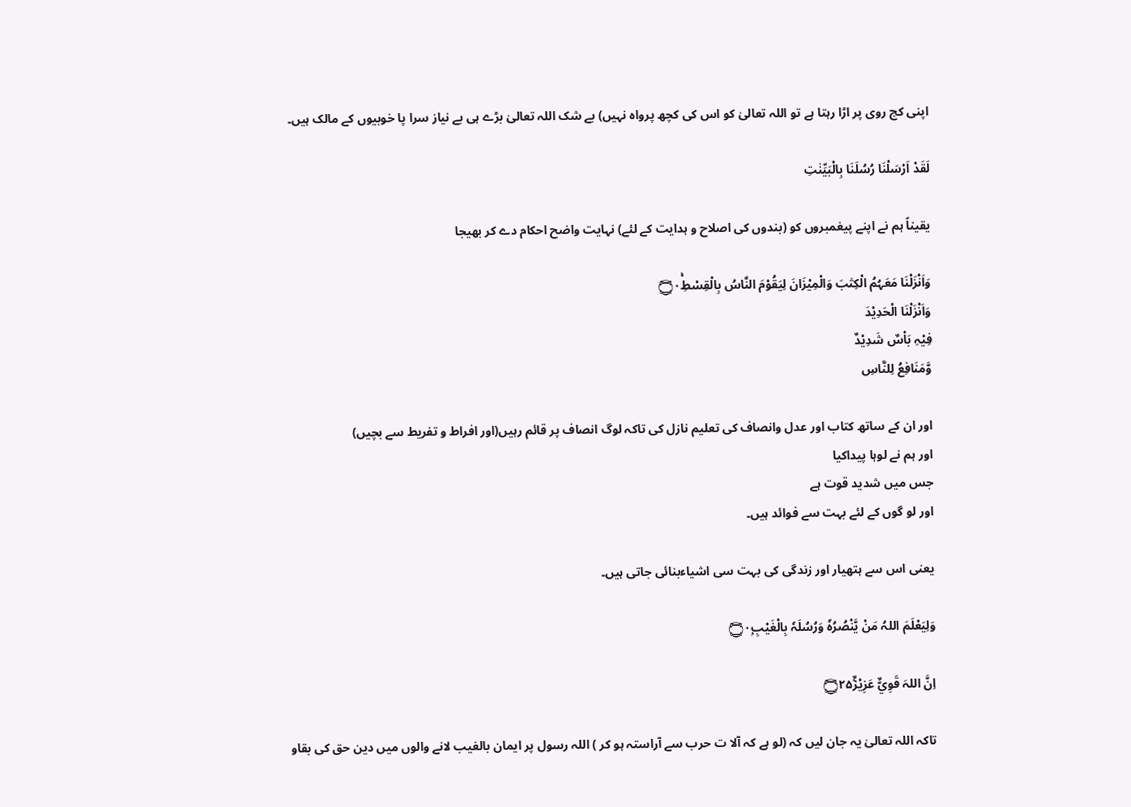اپنی کج روی پر اڑا رہتا ہے تو اللہ تعالیٰ کو اس کی کچھ پرواہ نہیں) بے شک اللہ تعالیٰ بڑے ہی بے نیاز سرا پا خوبیوں کے مالک ہیں۔

لَقَدْ اَرْسَلْنَا رُسُلَنَا بِالْبَيِّنٰتِ

یقیناً ہم نے اپنے پیغمبروں کو (بندوں کی اصلاح و ہدایت کے لئے) نہایت واضح احکام دے کر بھیجا

وَاَنْزَلْنَا مَعَہُمُ الْكِتٰبَ وَالْمِيْزَانَ لِيَقُوْمَ النَّاسُ بِالْقِسْطِ۝۰ۚ
وَاَنْزَلْنَا الْحَدِيْدَ
فِيْہِ بَاْسٌ شَدِيْدٌ
وَّمَنَافِعُ لِلنَّاسِ

اور ان کے ساتھ کتاب اور عدل وانصاف کی تعلیم نازل کی تاکہ لوگ انصاف پر قائم رہیں(اور افراط و تفریط سے بچیں)
اور ہم نے لوہا پیداکیا
جس میں شدید قوت ہے
اور لو گوں کے لئے بہت سے فوائد ہیں۔

یعنی اس سے ہتھیار اور زندگی کی بہت سی اشیاءبنائی جاتی ہیں۔

وَلِيَعْلَمَ اللہُ مَنْ يَّنْصُرُہٗ وَرُسُلَہٗ بِالْغَيْبِ۝۰ۭ

اِنَّ اللہَ قَوِيٌّ عَزِيْزٌ۝۲۵ۧ

تاکہ اللہ تعالیٰ یہ جان لیں کہ (لو ہے کہ آلا ت حرب سے آراستہ ہو کر ) اللہ رسول پر ایمان بالغیب لانے والوں میں دین حق کی بقاو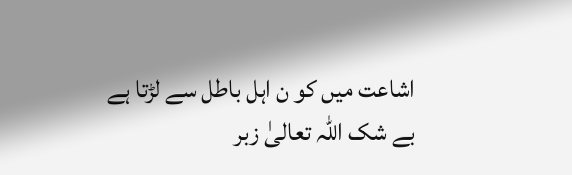اشاعت میں کو ن اہل باطل سے لڑتا ہے
بے شک اللہ تعالیٰ زبر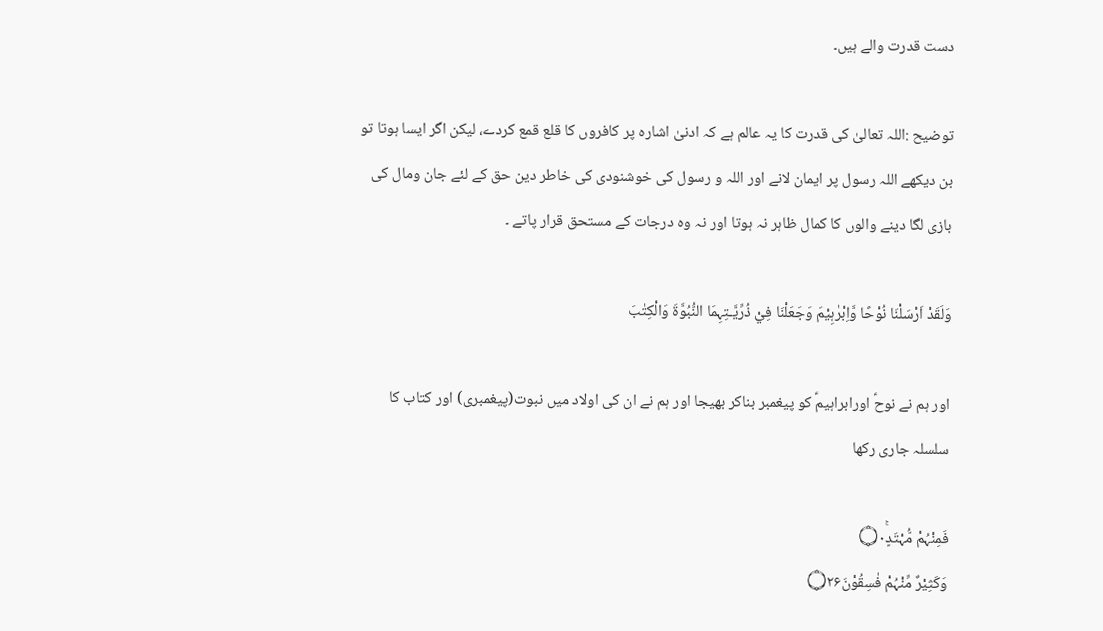دست قدرت والے ہیں۔

توضیح :اللہ تعالیٰ کی قدرت کا یہ عالم ہے کہ ادنیٰ اشارہ پر کافروں کا قلع قمع کردے، لیکن اگر ایسا ہوتا تو بن دیکھے اللہ رسول پر ایمان لانے اور اللہ و رسول کی خوشنودی کی خاطر دین حق کے لئے جان ومال کی بازی لگا دینے والوں کا کمال ظاہر نہ ہوتا اور نہ وہ درجات کے مستحق قرار پاتے ۔

وَلَقَدْ اَرْسَلْنَا نُوْحًا وَّاِبْرٰہِيْمَ وَجَعَلْنَا فِيْ ذُرِّيَّـتِہِمَا النُّبُوَّۃَ وَالْكِتٰبَ

اور ہم نے نوحؑ اورابراہیمؑ کو پیغمبر بناکر بھیجا اور ہم نے ان کی اولاد میں نبوت(پیغمبری) اور کتاب کا سلسلہ جاری رکھا

فَمِنْہُمْ مُّہْتَدٍ۝۰ۚ
وَكَثِيْرٌ مِّنْہُمْ فٰسِقُوْنَ۝۲۶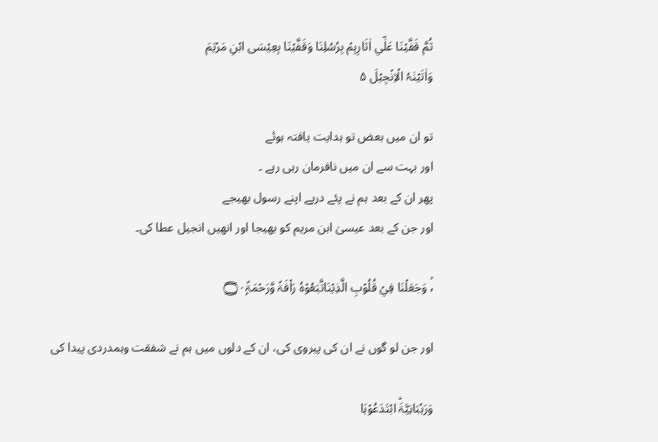ثُمَّ قَفَّيْنَا عَلٰٓي اٰثَارِہِمْ بِرُسُلِنَا وَقَفَّيْنَا بِعِيْسَى ابْنِ مَرْيَمَ
وَاٰتَيْنٰہُ الْاِنْجِيْلَ ۵

تو ان میں بعض تو ہدایت یافتہ ہوئے
اور بہت سے ان میں نافرمان رہی رہے ۔
پھر ان کے بعد ہم نے پئے درپے اپنے رسول بھیجے
اور جن کے بعد عیسیٰ ابن مریم کو بھیجا اور انھیں انجیل عطا کی۔

ۥۙ وَجَعَلْنَا فِيْ قُلُوْبِ الَّذِيْنَاتَّبَعُوْہُ رَاْفَۃً وَّرَحْمَۃً۝۰ۭ

اور جن لو گوں نے ان کی پیروی کی، ان کے دلوں میں ہم نے شفقت وہمدردی پیدا کی

وَرَہْبَانِيَّۃَۨ ابْتَدَعُوْہَا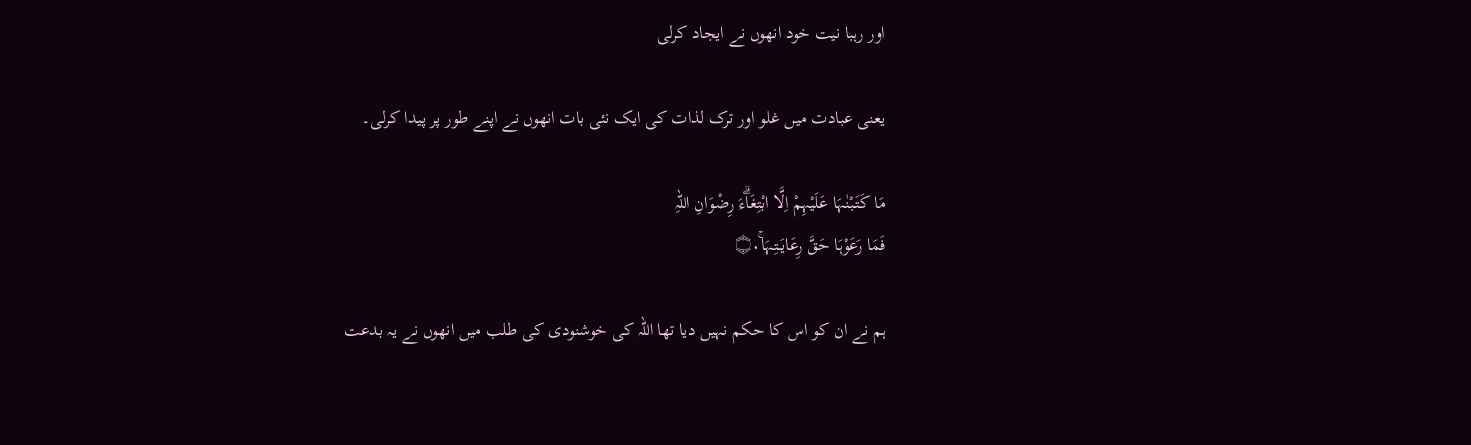اور رہبا نیت خود انھوں نے ایجاد کرلی

یعنی عبادت میں غلو اور ترک لذات کی ایک نئی بات انھوں نے اپنے طور پر پیدا کرلی۔

مَا كَتَبْنٰہَا عَلَيْہِمْ اِلَّا ابْتِغَاۗءَ رِضْوَانِ اللہِ
فَمَا رَعَوْہَا حَقَّ رِعَايَــتِہَا۝۰ۚ

ہم نے ان کو اس کا حکم نہیں دیا تھا اللہ کی خوشنودی کی طلب میں انھوں نے یہ بدعت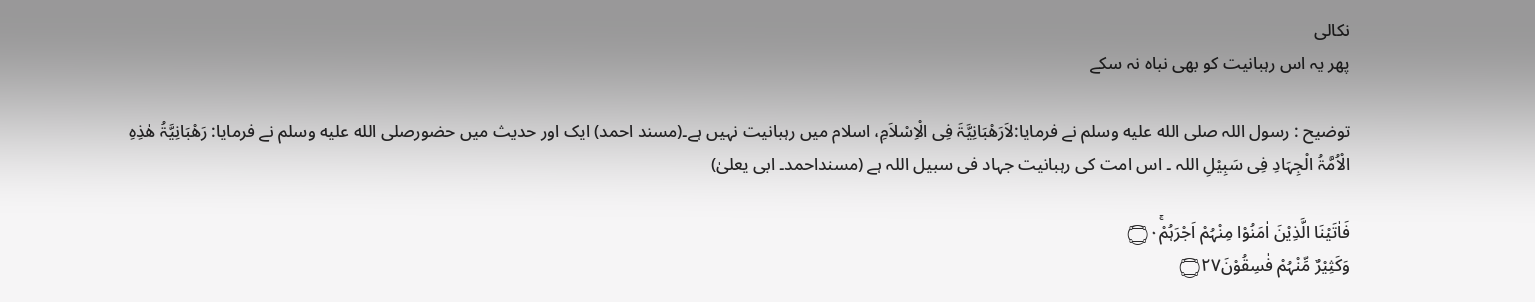نکالی
پھر یہ اس رہبانیت کو بھی نباہ نہ سکے

توضیح : رسول اللہ صلى الله عليه وسلم نے فرمایا:لاَرَھْبَانِیَّۃَ فِی الْاِسْلاَمِ، اسلام میں رہبانیت نہیں ہے۔(مسند احمد) ایک اور حدیث میں حضورصلى الله عليه وسلم نے فرمایا: رَھْبَانِیَّۃُ ھٰذِہِ الْاُمَّۃُ الْجِہَادِ فِی سَبِیْلِ اللہ ۔ اس امت کی رہبانیت جہاد فی سبیل اللہ ہے (مسنداحمد۔ ابی یعلیٰ)

فَاٰتَيْنَا الَّذِيْنَ اٰمَنُوْا مِنْہُمْ اَجْرَہُمْ۝۰ۚ
وَكَثِيْرٌ مِّنْہُمْ فٰسِقُوْنَ۝۲۷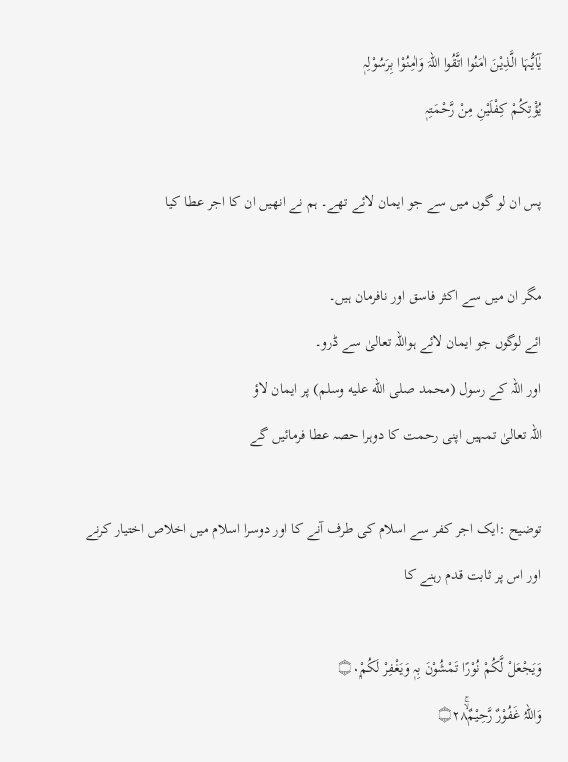يٰٓاَيُّہَا الَّذِيْنَ اٰمَنُوا اتَّقُوا اللہَ وَاٰمِنُوْا بِرَسُوْلِہٖ
يُؤْتِكُمْ كِفْلَيْنِ مِنْ رَّحْمَتِہٖ

پس ان لو گوں میں سے جو ایمان لائے تھے۔ ہم نے انھیں ان کا اجر عطا کیا

مگر ان میں سے اکثر فاسق اور نافرمان ہیں۔
ائے لوگوں جو ایمان لائے ہواللہ تعالیٰ سے ڈرو۔
اور اللہ کے رسول (محمد صلى الله عليه وسلم) پر ایمان لاؤ
اللہ تعالیٰ تمہیں اپنی رحمت کا دوہرا حصہ عطا فرمائیں گے

توضیح :ایک اجر کفر سے اسلام کی طرف آنے کا اور دوسرا اسلام میں اخلاص اختیار کرنے اور اس پر ثابت قدم رہنے کا

وَيَجْعَلْ لَّكُمْ نُوْرًا تَمْشُوْنَ بِہٖ وَيَغْفِرْ لَكُمْ۝۰ۭ
وَاللہُ غَفُوْرٌ رَّحِيْمٌ۝۲۸ۙۚ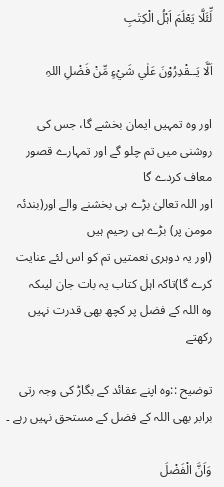لِّئَلَّا يَعْلَمَ اَہْلُ الْكِتٰبِ

اَلَّا يَــقْدِرُوْنَ عَلٰي شَيْءٍ مِّنْ فَضْلِ اللہِ

اور وہ تمہیں ایمان بخشے گا، جس کی روشنی میں تم چلو گے اور تمہارے قصور معاف کردے گا
اور اللہ تعالیٰ بڑے ہی بخشنے والے اور(بندئہ مومن پر) بڑے ہی رحیم ہیں
(اور یہ دوہری نعمتیں تم کو اس لئے عنایت کرے گا)تاکہ اہل کتاب یہ بات جان لیںکہ
وہ اللہ کے فضل پر کچھ بھی قدرت نہیں رکھتے

توضیح ::وہ اپنے عقائد کے بگاڑ کی وجہ رتی برابر بھی اللہ کے فضل کے مستحق نہیں رہے ۔

وَاَنَّ الْفَضْلَ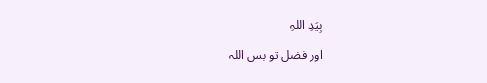بِيَدِ اللہِ

اور فضل تو بس اللہ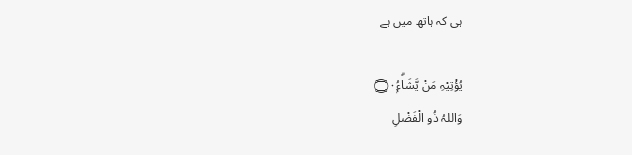ہی کہ ہاتھ میں ہے

يُؤْتِيْہِ مَنْ يَّشَاۗءُ۝۰ۭ
وَاللہُ ذُو الْفَضْلِ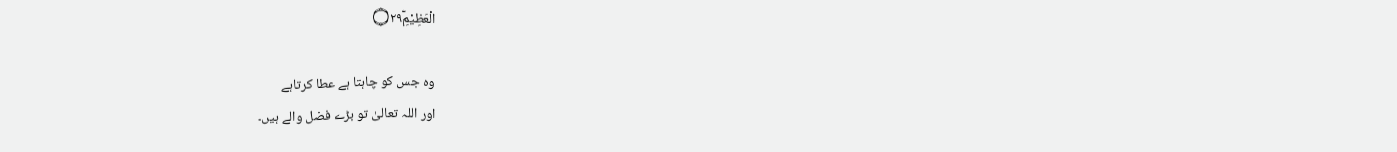الْعَظِيْمِ۝۲۹ۧ

وہ جس کو چاہتا ہے عطا کرتاہے
اور اللہ تعالیٰ تو بڑے فضل والے ہیں۔